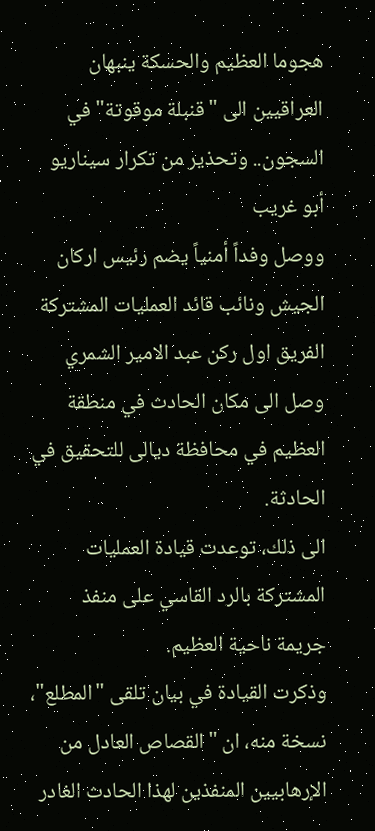هجوما العظيم والحسكة ينبهان العراقيين الى "قنبلة موقوتة" في السجون.. وتحذير من تكرار سيناريو أبو غريب
ووصل وفداً أمنياً يضم رئيس اركان الجيش ونائب قائد العمليات المشتركة الفريق اول ركن عبد الامير الشمري وصل الى مكان الحادث في منطقة العظيم في محافظة ديالى للتحقيق في الحادثة.
الى ذلك، توعدت قيادة العمليات المشتركة بالرد القاسي على منفذ جريمة ناحية العظيم.
وذكرت القيادة في بيان تلقى "المطلع"، نسخة منه، ان "القصاص العادل من الإرهابيين المنفذين لهذا الحادث الغادر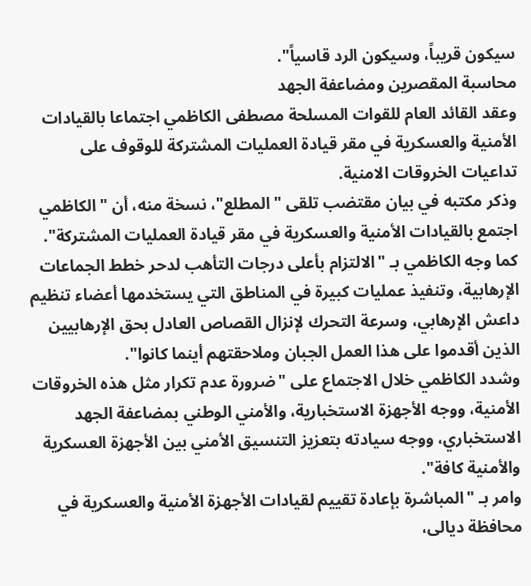سيكون قريباً، وسيكون الرد قاسياً".
محاسبة المقصرين ومضاعفة الجهد
وعقد القائد العام للقوات المسلحة مصطفى الكاظمي اجتماعا بالقيادات الأمنية والعسكرية في مقر قيادة العمليات المشتركة للوقوف على تداعيات الخروقات الامنية.
وذكر مكتبه في بيان مقتضب تلقى "المطلع"، نسخة منه، أن "الكاظمي اجتمع بالقيادات الأمنية والعسكرية في مقر قيادة العمليات المشتركة".
كما وجه الكاظمي بـ "الالتزام بأعلى درجات التأهب لدحر خطط الجماعات الإرهابية، وتنفيذ عمليات كبيرة في المناطق التي يستخدمها أعضاء تنظيم داعش الإرهابي، وسرعة التحرك لإنزال القصاص العادل بحق الإرهابيين الذين أقدموا على هذا العمل الجبان وملاحقتهم أينما كانوا".
وشدد الكاظمي خلال الاجتماع على "ضرورة عدم تكرار مثل هذه الخروقات الأمنية، ووجه الأجهزة الاستخبارية، والأمني الوطني بمضاعفة الجهد الاستخباري، ووجه سيادته بتعزيز التنسيق الأمني بين الأجهزة العسكرية والأمنية كافة".
وامر بـ "المباشرة بإعادة تقييم لقيادات الأجهزة الأمنية والعسكرية في محافظة ديالى،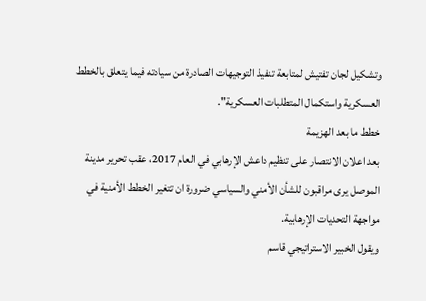وتشكيل لجان تفتيش لمتابعة تنفيذ التوجيهات الصادرة من سيادته فيما يتعلق بالخطط العسكرية واستكمال المتطلبات العسكرية".
خطط ما بعد الهزيمة
بعد اعلان الانتصار على تنظيم داعش الإرهابي في العام 2017، عقب تحرير مدينة الموصل يرى مراقبون للشأن الأمني والسياسي ضرورة ان تتغير الخطط الأمنية في مواجهة التحديات الإرهابية.
ويقول الخبير الاستراتيجي قاسم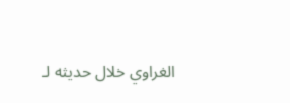الغراوي خلال حديثه لـ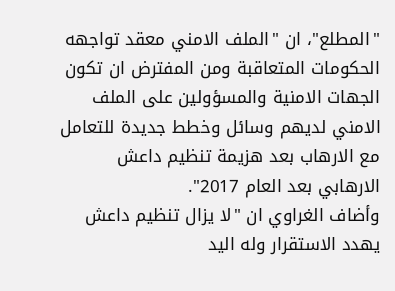"المطلع"، ان "الملف الامني معقد تواجهه الحكومات المتعاقبة ومن المفترض ان تكون الجهات الامنية والمسؤولين على الملف الامني لديهم وسائل وخطط جديدة للتعامل مع الارهاب بعد هزيمة تنظيم داعش الارهابي بعد العام 2017".
وأضاف الغراوي ان "لا يزال تنظيم داعش يهدد الاستقرار وله اليد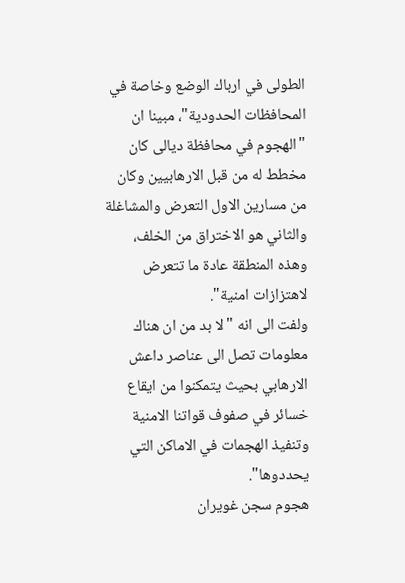الطولى في ارباك الوضع وخاصة في المحافظات الحدودية"، مبينا ان "الهجوم في محافظة ديالى كان مخطط له من قبل الارهابيين وكان من مسارين الاول التعرض والمشاغلة والثاني هو الاختراق من الخلف، وهذه المنطقة عادة ما تتعرض لاهتزازات امنية".
ولفت الى انه "لا بد من ان هناك معلومات تصل الى عناصر داعش الارهابي بحيث يتمكنوا من ايقاع خسائر في صفوف قواتنا الامنية وتنفيذ الهجمات في الاماكن التي يحددوها".
هجوم سجن غويران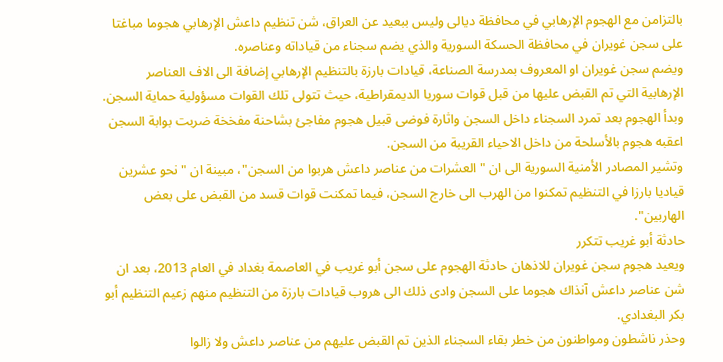بالتزامن مع الهجوم الإرهابي في محافظة ديالى وليس ببعيد عن العراق، شن تنظيم داعش الإرهابي هجوما مباغتا على سجن غويران في محافظة الحسكة السورية والذي يضم سجناء من قياداته وعناصره.
ويضم سجن غويران او المعروف بمدرسة الصناعة، قيادات بارزة بالتنظيم الإرهابي إضافة الى الاف العناصر الإرهابية التي تم القبض عليها من قبل قوات سوريا الديمقراطية، حيث تتولى تلك القوات مسؤولية حماية السجن.
وبدأ الهجوم بعد تمرد السجناء داخل السجن واثارة فوضى قبيل هجوم مفاجئ بشاحنة مفخخة ضربت بوابة السجن اعقبه هجوم بالأسلحة من داخل الاحياء القريبة من السجن.
وتشير المصادر الأمنية السورية الى ان "العشرات من عناصر داعش هربوا من السجن"، مبينة ان "نحو عشرين قياديا بارزا في التنظيم تمكنوا من الهرب الى خارج السجن، فيما تمكنت قوات قسد من القبض على بعض الهاربين".
حادثة أبو غريب تتكرر
ويعيد هجوم سجن غويران للاذهان حادثة الهجوم على سجن أبو غريب في العاصمة بغداد في العام 2013، بعد ان شن عناصر داعش آنذاك هجوما على السجن وادى ذلك الى هروب قيادات بارزة من التنظيم منهم زعيم التنظيم أبو بكر البغدادي.
وحذر ناشطون ومواطنون من خطر بقاء السجناء الذين تم القبض عليهم من عناصر داعش ولا زالوا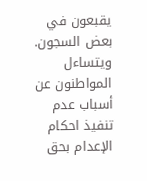يقبعون في بعض السجون.
ويتساءل المواطنون عن أسباب عدم تنفيذ احكام الإعدام بحق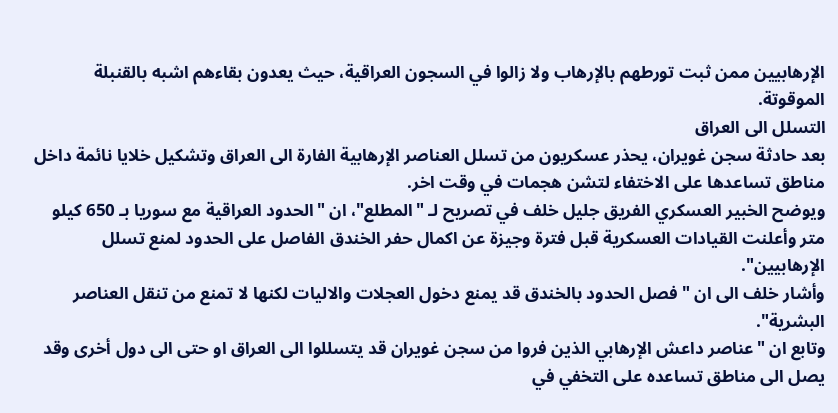الإرهابيين ممن ثبت تورطهم بالإرهاب ولا زالوا في السجون العراقية، حيث يعدون بقاءهم اشبه بالقنبلة الموقوتة.
التسلل الى العراق
بعد حادثة سجن غويران، يحذر عسكريون من تسلل العناصر الإرهابية الفارة الى العراق وتشكيل خلايا نائمة داخل مناطق تساعدها على الاختفاء لتشن هجمات في وقت اخر.
ويوضح الخبير العسكري الفريق جليل خلف في تصريح لـ "المطلع"، ان "الحدود العراقية مع سوريا بـ 650 كيلو متر وأعلنت القيادات العسكرية قبل فترة وجيزة عن اكمال حفر الخندق الفاصل على الحدود لمنع تسلل الإرهابيين".
وأشار خلف الى ان "فصل الحدود بالخندق قد يمنع دخول العجلات والاليات لكنها لا تمنع من تنقل العناصر البشرية".
وتابع ان "عناصر داعش الإرهابي الذين فروا من سجن غويران قد يتسللوا الى العراق او حتى الى دول أخرى وقد يصل الى مناطق تساعده على التخفي في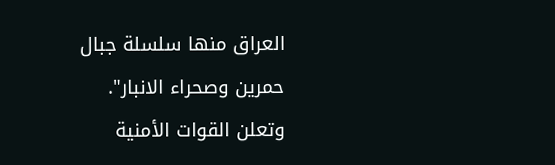العراق منها سلسلة جبال حمرين وصحراء الانبار".
وتعلن القوات الأمنية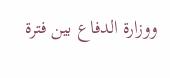ووزارة الدفاع بين فترة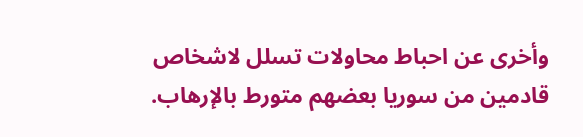وأخرى عن احباط محاولات تسلل لاشخاص قادمين من سوريا بعضهم متورط بالإرهاب.